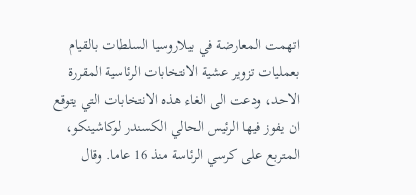اتهمت المعارضة في بيلاروسيا السلطات بالقيام بعمليات تزوير عشية الانتخابات الرئاسية المقررة الاحد، ودعت الى الغاء هذه الانتخابات التي يتوقع ان يفوز فيها الرئيس الحالي الكسندر لوكاشينكو، المتربع على كرسي الرئاسة منذ 16 عاما. وقال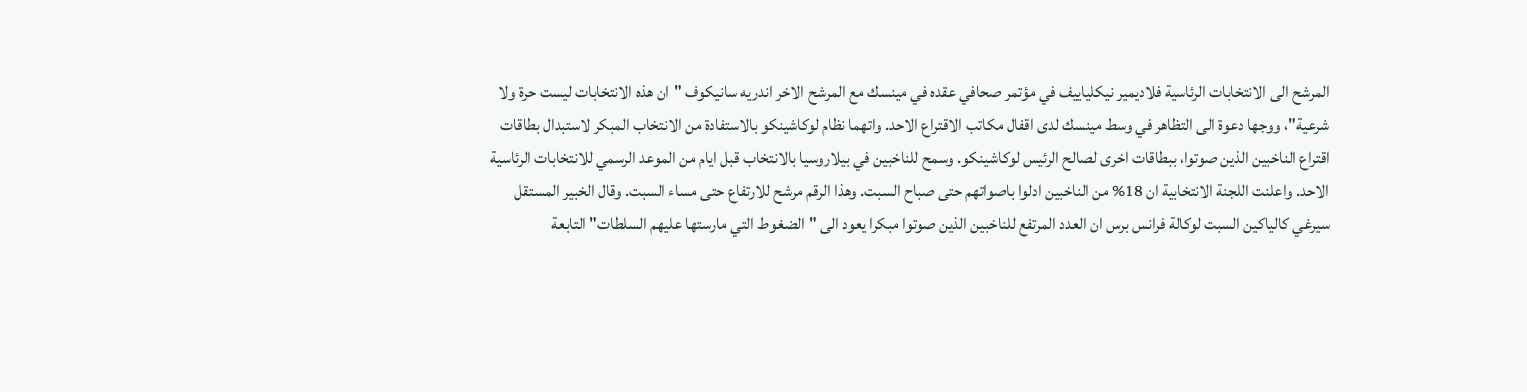المرشح الى الانتخابات الرئاسية فلاديمير نيكلياييف في مؤتمر صحافي عقده في مينسك مع المرشح الاخر اندريه سانيكوف "ان هذه الانتخابات ليست حرة ولا شرعية"، ووجها دعوة الى التظاهر في وسط مينسك لدى اقفال مكاتب الاقتراع الاحد. واتهما نظام لوكاشينكو بالاستفادة من الانتخاب المبكر لاستبدال بطاقات اقتراع الناخبين الذين صوتوا، ببطاقات اخرى لصالح الرئيس لوكاشينكو. وسمح للناخبين في بيلاروسيا بالانتخاب قبل ايام من الموعد الرسمي للانتخابات الرئاسية الاحد. واعلنت اللجنة الانتخابية ان 18% من الناخبين ادلوا باصواتهم حتى صباح السبت. وهذا الرقم مرشح للارتفاع حتى مساء السبت. وقال الخبير المستقل سيرغي كالياكين السبت لوكالة فرانس برس ان العدد المرتفع للناخبين الذين صوتوا مبكرا يعود الى "الضغوط التي مارستها عليهم السلطات" التابعة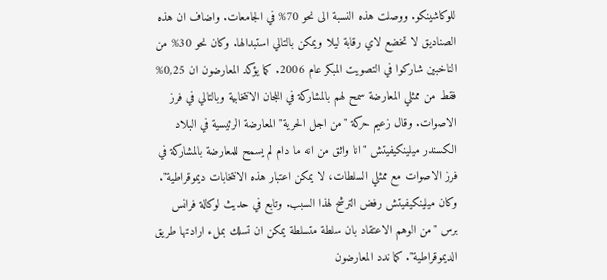للوكاشينكو. ووصلت هذه النسبة الى نحو 70% في الجامعات. واضاف ان هذه الصناديق لا تخضع لاي رقابة ليلا ويمكن بالتالي استبدالها. وكان نحو 30% من الناخبين شاركوا في التصويت المبكر عام 2006. كما يؤكد المعارضون ان 0,25% فقط من ممثلي المعارضة سمح لهم بالمشاركة في اللجان الانتخابية وبالتالي في فرز الاصوات. وقال زعيم حركة "من اجل الحرية" المعارضة الرئيسية في البلاد الكسندر ميلينكيفيتش "انا واثق من انه ما دام لم يسمح للمعارضة بالمشاركة في فرز الاصوات مع ممثلي السلطات، لا يمكن اعتبار هذه الانتخابات ديموقراطية". وكان ميلينكيفيتش رفض الترشح لهذا السبب. وتابع في حديث لوكالة فرانس برس "من الوهم الاعتقاد بان سلطة متسلطة يمكن ان تسلك بملء ارادتها طريق الديموقراطية". كما ندد المعارضون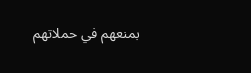بمنعهم في حملاتهم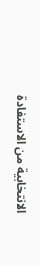الانتخابية من الاستفادة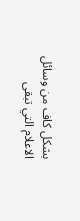بشكل كاف من وسائل الاعلام التي تبقى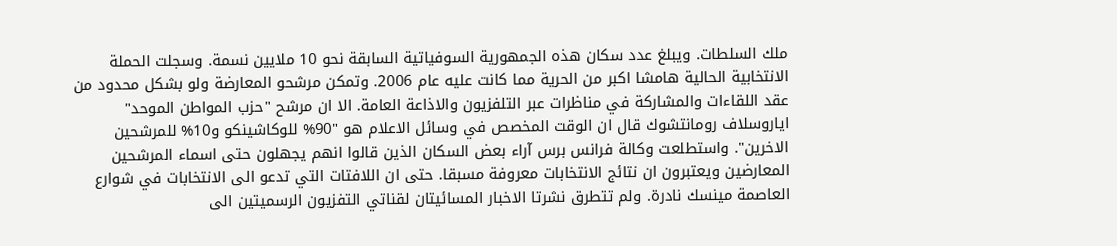ملك السلطات. ويبلغ عدد سكان هذه الجمهورية السوفياتية السابقة نحو 10 ملايين نسمة. وسجلت الحملة الانتخابية الحالية هامشا اكبر من الحرية مما كانت عليه عام 2006. وتمكن مرشحو المعارضة ولو بشكل محدود من عقد اللقاءات والمشاركة في مناظرات عبر التلفزيون والاذاعة العامة. الا ان مرشح "حزب المواطن الموحد" اياروسلاف رومانتشوك قال ان الوقت المخصص في وسائل الاعلام هو "90% للوكاشينكو و10% للمرشحين الاخرين". واستطلعت وكالة فرانس برس آراء بعض السكان الذين قالوا انهم يجهلون حتى اسماء المرشحين المعارضين ويعتبرون ان نتائج الانتخابات معروفة مسبقا. حتى ان اللافتات التي تدعو الى الانتخابات في شوارع العاصمة مينسك نادرة. ولم تتطرق نشرتا الاخبار المسائيتان لقناتي التفزيون الرسميتين الى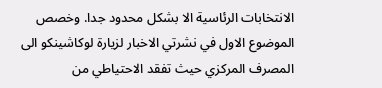الانتخابات الرئاسية الا بشكل محدود جدا. وخصص الموضوع الاول في نشرتي الاخبار لزيارة لوكاشينكو الى المصرف المركزي حيث تفقد الاحتياطي من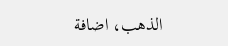الذهب، اضافة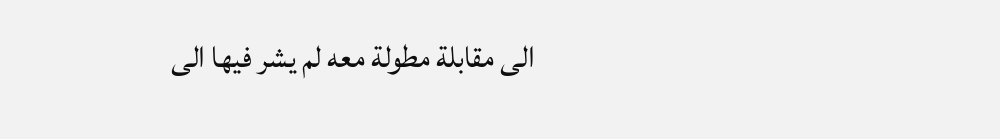الى مقابلة مطولة معه لم يشر فيها الى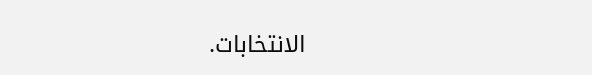الانتخابات.